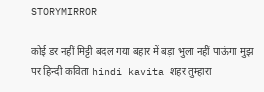STORYMIRROR

कोई डर नहीं मिट्टी बदल गया बहार में बड़ा भुला नहीं पाऊंगा मुझ पर हिन्दी कविता hindi kavita शहर तुम्हारा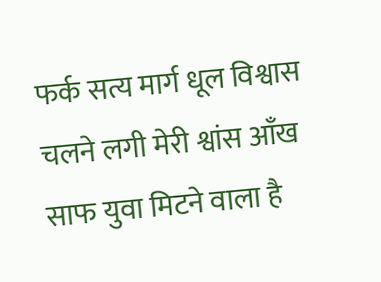फर्क सत्य मार्ग धूल विश्वास चलने लगी मेरी श्वांस आँख साफ युवा मिटने वाला है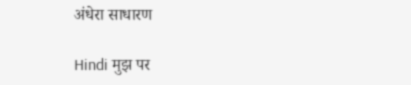अंधेरा साधारण

Hindi मुझ पर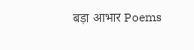बड़ा आभार Poems